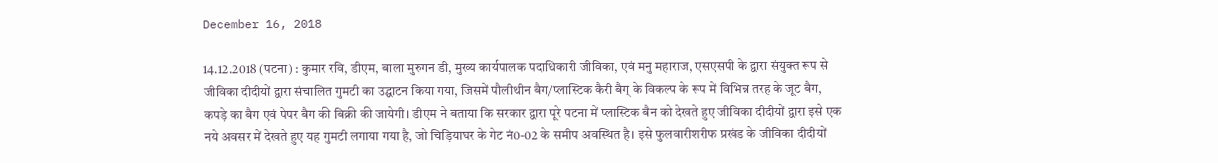December 16, 2018

14.12.2018 (पटना) : कुमार रवि, डीएम, बाला मुरुगन डी, मुख्य कार्यपालक पदाधिकारी जीविका, एवं मनु महाराज, एसएसपी के द्वारा संयुक्त रूप से जीविका दीदीयों द्वारा संचालित गुमटी का उद्घाटन किया गया, जिसमें पौलीथीन बैग/प्लास्टिक कैरी बैग् के विकल्प के रूप में विभिन्न तरह के जूट बैग, कपड़े का बैग एवं पेपर बैग की बिक्री की जायेगी। डीएम ने बताया कि सरकार द्वारा पूरे पटना में प्लास्टिक बैन को देखते हुए जीविका दीदीयों द्वारा इसे एक नये अवसर में देखते हुए यह गुमटी लगाया गया है, जो चिड़ियाघर के गेट नं0-02 के समीप अवस्थित है। इसे फुलवारीशरीफ प्रखंड के जीविका दीदीयों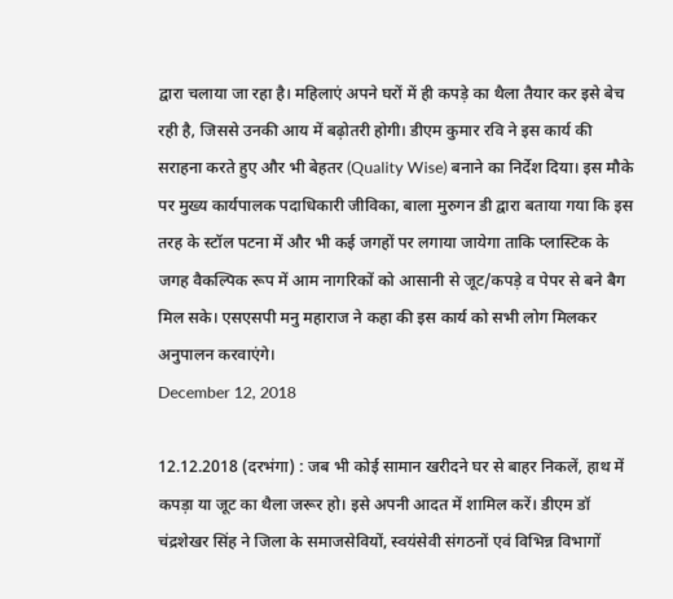द्वारा चलाया जा रहा है। महिलाएं अपने घरों में ही कपड़े का थैला तैयार कर इसे बेच रही है, जिससे उनकी आय में बढ़ोतरी होगी। डीएम कुमार रवि ने इस कार्य की सराहना करते हुए और भी बेहतर (Quality Wise) बनाने का निर्देश दिया। इस मौके पर मुख्य कार्यपालक पदाधिकारी जीविका, बाला मुरुगन डी द्वारा बताया गया कि इस तरह के स्टॉल पटना में और भी कई जगहों पर लगाया जायेगा ताकि प्लास्टिक के जगह वैकल्पिक रूप में आम नागरिकों को आसानी से जूट/कपड़े व पेपर से बने बैग मिल सके। एसएसपी मनु महाराज ने कहा की इस कार्य को सभी लोग मिलकर अनुपालन करवाएंगे।
December 12, 2018

12.12.2018 (दरभंगा) : जब भी कोई सामान खरीदने घर से बाहर निकलें, हाथ में कपड़ा या जूट का थैला जरूर हो। इसे अपनी आदत में शामिल करें। डीएम डॉ चंद्रशेखर सिंह ने जिला के समाजसेवियों, स्वयंसेवी संगठनों एवं विभिन्न विभागों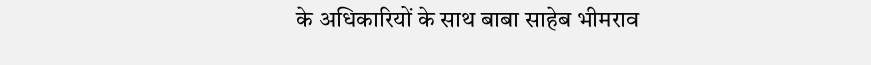के अधिकारियों के साथ बाबा साहेब भीमराव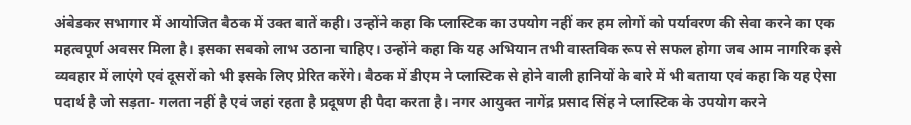अंबेडकर सभागार में आयोजित बैठक में उक्त बातें कही। उन्होंने कहा कि प्लास्टिक का उपयोग नहीं कर हम लोगों को पर्यावरण की सेवा करने का एक महत्वपूर्ण अवसर मिला है। इसका सबको लाभ उठाना चाहिए। उन्होंने कहा कि यह अभियान तभी वास्तविक रूप से सफल होगा जब आम नागरिक इसे व्यवहार में लाएंगे एवं दूसरों को भी इसके लिए प्रेरित करेंगे। बैठक में डीएम ने प्लास्टिक से होने वाली हानियों के बारे में भी बताया एवं कहा कि यह ऐसा पदार्थ है जो सड़ता- गलता नहीं है एवं जहां रहता है प्रदूषण ही पैदा करता है। नगर आयुक्त नागेंद्र प्रसाद सिंह ने प्लास्टिक के उपयोग करने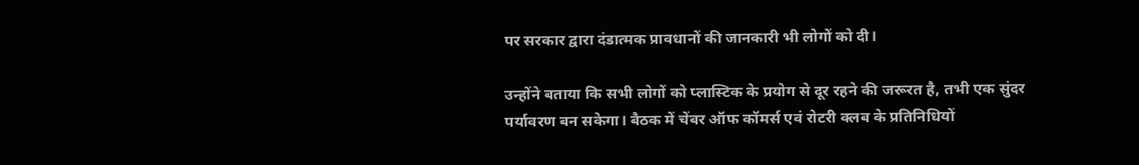पर सरकार द्वारा दंडात्मक प्रावधानों की जानकारी भी लोगों को दी।

उन्होंने बताया कि सभी लोगों को प्लास्टिक के प्रयोग से दूर रहने की जरूरत है, तभी एक सुंदर पर्यावरण बन सकेगा। बैठक में चेंबर ऑफ कॉमर्स एवं रोटरी क्लब के प्रतिनिधियों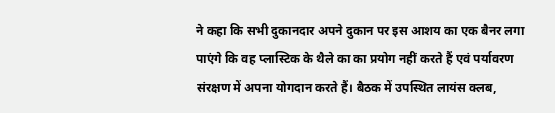ने कहा कि सभी दुकानदार अपने दुकान पर इस आशय का एक बैनर लगा पाएंगे कि वह प्लास्टिक के थैले का का प्रयोग नहीं करते हैं एवं पर्यावरण संरक्षण में अपना योगदान करते हैं। बैठक में उपस्थित लायंस क्लब,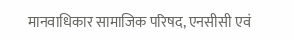मानवाधिकार सामाजिक परिषद, एनसीसी एवं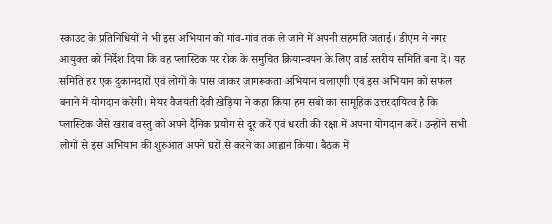स्काउट के प्रतिनिधियों ने भी इस अभियान को गांव-गांव तक ले जाने में अपनी सहमति जताई। डीएम ने नगर आयुक्त को निर्देश दिया कि वह प्लास्टिक पर रोक के समुचित क्रियान्वयन के लिए वार्ड स्तरीय समिति बना दें। यह समिति हर एक दुकानदारों एवं लोगों के पास जाकर जागरूकता अभियान चलाएगी एवं इस अभियान को सफल बनाने में योगदान करेगी। मेयर वैजयंती देवी खेड़िया ने कहा किया हम सबों का सामूहिक उत्तरदायित्व है कि प्लास्टिक जैसे खराब वस्तु को अपने दैनिक प्रयोग से दूर करें एवं धरती की रक्षा में अपना योगदान करें। उन्होंने सभी लोगों से इस अभियान की शुरुआत अपने घरों से करने का आह्वान किया। बैठक में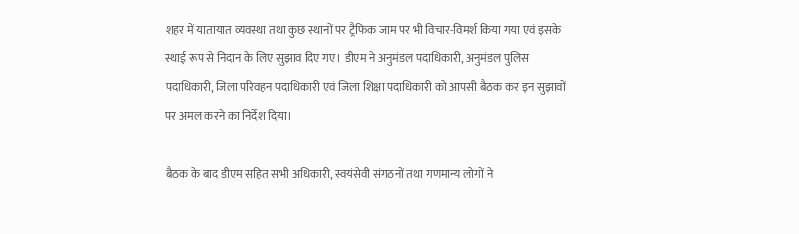शहर में यातायात व्यवस्था तथा कुछ स्थानों पर ट्रैफिक जाम पर भी विचार-विमर्श किया गया एवं इसके स्थाई रूप से निदान के लिए सुझाव दिए गए। डीएम ने अनुमंडल पदाधिकारी, अनुमंडल पुलिस पदाधिकारी, जिला परिवहन पदाधिकारी एवं जिला शिक्षा पदाधिकारी को आपसी बैठक कर इन सुझावों पर अमल करने का निर्देश दिया।

बैठक के बाद डीएम सहित सभी अधिकारी, स्वयंसेवी संगठनों तथा गणमान्य लोगों ने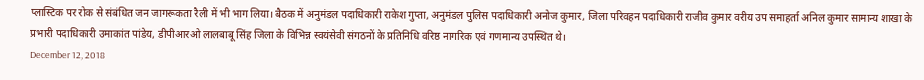प्लास्टिक पर रोक से संबंधित जन जागरूकता रैली में भी भाग लिया। बैठक में अनुमंडल पदाधिकारी राकेश गुप्ता, अनुमंडल पुलिस पदाधिकारी अनोज कुमार, जिला परिवहन पदाधिकारी राजीव कुमार वरीय उप समाहर्ता अनिल कुमार सामान्य शाखा के प्रभारी पदाधिकारी उमाकांत पांडेय, डीपीआरओ लालबाबू सिंह जिला के विभिन्न स्वयंसेवी संगठनों के प्रतिनिधि वरिष्ठ नागरिक एवं गणमान्य उपस्थित थे।
December 12, 2018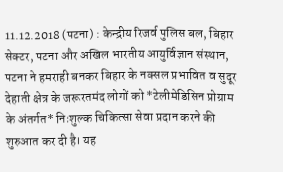11.12.2018 (पटना) : केन्द्रीय रिजर्व पुलिस बल, बिहार सेक्टर, पटना और अखिल भारतीय आयुर्विज्ञान संस्थान, पटना ने हमराही बनकर बिहार के नक्सल प्रभावित व सुदूर देहाती क्षेत्र के जरूरतमंद लोगों को *टेलीमेडिसिन प्रोग्राम के अंतर्गत* निःशुल्क चिकित्सा सेवा प्रदान करने की शुरुआत कर दी है। यह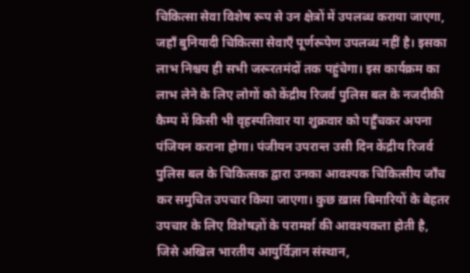चिकित्सा सेवा विशेष रूप से उन क्षेत्रों में उपलब्ध कराया जाएगा, जहाँ बुनियादी चिकित्सा सेवाएँ पूर्णरूपेण उपलब्ध नहीं है। इसका लाभ निश्चय ही सभी जरूरतमंदों तक पहुंचेगा। इस कार्यक्रम का लाभ लेने के लिए लोगों को केंद्रीय रिजर्व पुलिस बल के नजदीकी कैम्प में किसी भी वृहस्पतिवार या शुक्रवार को पहुँचकर अपना पंजियन कराना होगा। पंजीयन उपरान्त उसी दिन केंद्रीय रिजर्व पुलिस बल के चिकित्सक द्वारा उनका आवश्यक चिकित्सीय जाँच कर समुचित उपचार किया जाएगा। कुछ ख़ास बिमारियों के बेहतर उपचार के लिए विशेषज्ञों के परामर्श की आवश्यकता होती है, जिसे अखिल भारतीय आयुर्विज्ञान संस्थान,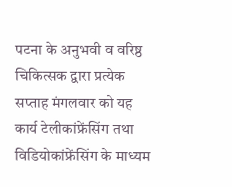पटना के अनुभवी व वरिष्ठ चिकित्सक द्वारा प्रत्येक सप्ताह मंगलवार को यह कार्य टेलीकांफ्रेंसिंग तथा विडियोकांफ्रेंसिंग के माध्यम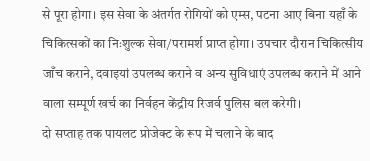से पूरा होगा। इस सेवा के अंतर्गत रोगियों को एम्स, पटना आए बिना यहाँ के चिकित्सकों का निःशुल्क सेवा/परामर्श प्राप्त होगा। उपचार दौरान चिकित्सीय जाँच कराने, दवाइयां उपलब्ध कराने व अन्य सुविधाएं उपलब्ध कराने में आने वाला सम्पूर्ण खर्च का निर्वहन केंद्रीय रिजर्व पुलिस बल करेगी।
दो सप्ताह तक पायलट प्रोजेक्ट के रूप में चलाने के बाद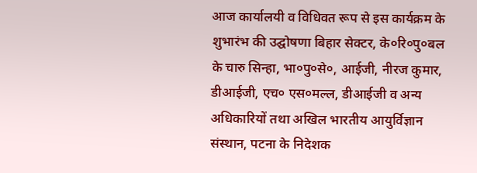आज कार्यालयी व विधिवत रूप से इस कार्यक्रम के शुभारंभ की उद्घोषणा बिहार सेक्टर, के०रि०पु०बल के चारु सिन्हा, भा०पु०से०, आईजी, नीरज कुमार, डीआईजी, एच० एस०मल्ल, डीआईजी व अन्य अधिकारियों तथा अखिल भारतीय आयुर्विज्ञान संस्थान, पटना के निदेशक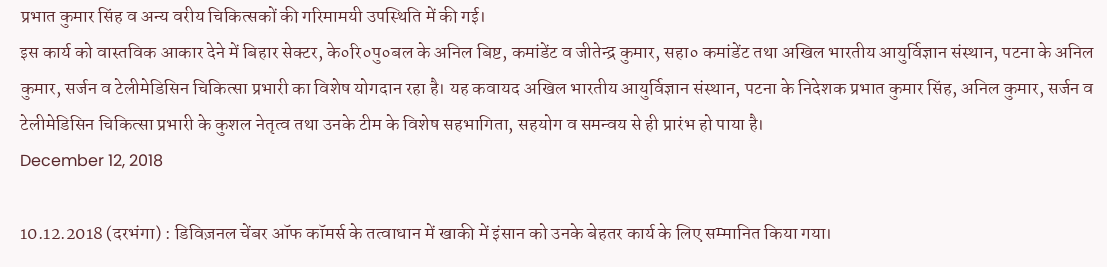प्रभात कुमार सिंह व अन्य वरीय चिकित्सकों की गरिमामयी उपस्थिति में की गई।
इस कार्य को वास्तविक आकार देने में बिहार सेक्टर, के०रि०पु०बल के अनिल बिष्ट, कमांडेंट व जीतेन्द्र कुमार, सहा० कमांडेंट तथा अखिल भारतीय आयुर्विज्ञान संस्थान, पटना के अनिल कुमार, सर्जन व टेलीमेडिसिन चिकित्सा प्रभारी का विशेष योगदान रहा है। यह कवायद अखिल भारतीय आयुर्विज्ञान संस्थान, पटना के निदेशक प्रभात कुमार सिंह, अनिल कुमार, सर्जन व टेलीमेडिसिन चिकित्सा प्रभारी के कुशल नेतृत्व तथा उनके टीम के विशेष सहभागिता, सहयोग व समन्वय से ही प्रारंभ हो पाया है।
December 12, 2018

10.12.2018 (दरभंगा) : डिविज़नल चेंबर ऑफ कॉमर्स के तत्वाधान में खाकी में इंसान को उनके बेहतर कार्य के लिए सम्मानित किया गया।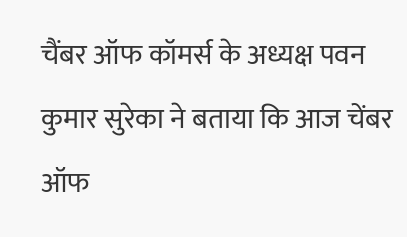चैंबर ऑफ कॉमर्स के अध्यक्ष पवन कुमार सुरेका ने बताया कि आज चेंबर ऑफ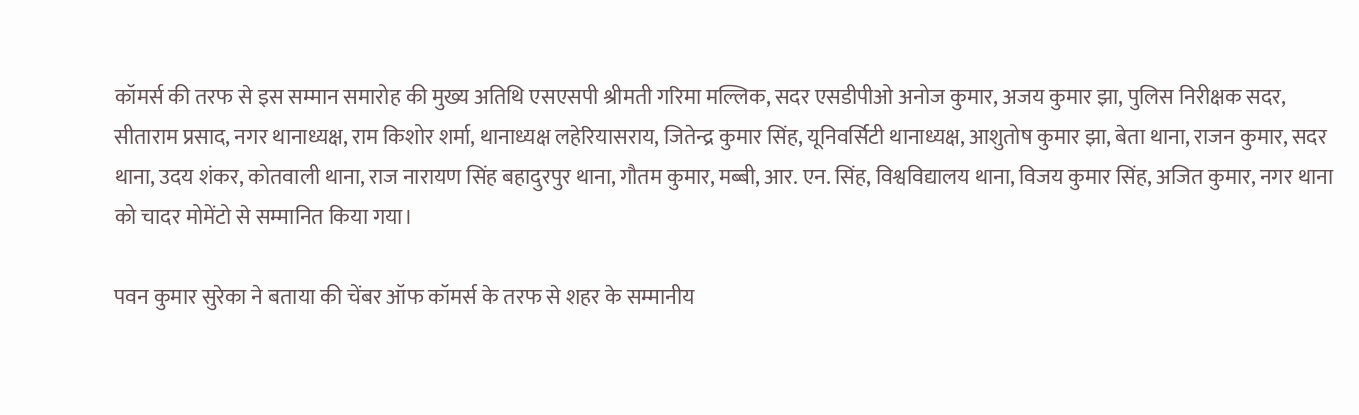कॉमर्स की तरफ से इस सम्मान समारोह की मुख्य अतिथि एसएसपी श्रीमती गरिमा मल्लिक, सदर एसडीपीओ अनोज कुमार, अजय कुमार झा, पुलिस निरीक्षक सदर, सीताराम प्रसाद, नगर थानाध्यक्ष, राम किशोर शर्मा, थानाध्यक्ष लहेरियासराय, जितेन्द्र कुमार सिंह, यूनिवर्सिटी थानाध्यक्ष, आशुतोष कुमार झा, बेता थाना, राजन कुमार, सदर थाना, उदय शंकर, कोतवाली थाना, राज नारायण सिंह बहादुरपुर थाना, गौतम कुमार, मब्बी, आर. एन. सिंह, विश्वविद्यालय थाना, विजय कुमार सिंह, अजित कुमार, नगर थाना को चादर मोमेंटो से सम्मानित किया गया।

पवन कुमार सुरेका ने बताया की चेंबर ऑफ कॉमर्स के तरफ से शहर के सम्मानीय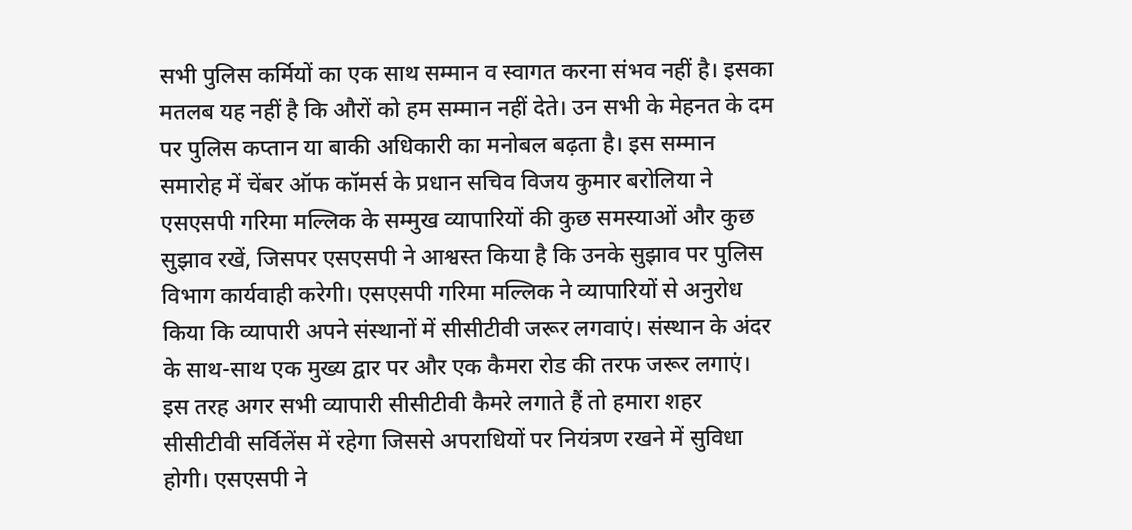सभी पुलिस कर्मियों का एक साथ सम्मान व स्वागत करना संभव नहीं है। इसका मतलब यह नहीं है कि औरों को हम सम्मान नहीं देते। उन सभी के मेहनत के दम पर पुलिस कप्तान या बाकी अधिकारी का मनोबल बढ़ता है। इस सम्मान समारोह में चेंबर ऑफ कॉमर्स के प्रधान सचिव विजय कुमार बरोलिया ने एसएसपी गरिमा मल्लिक के सम्मुख व्यापारियों की कुछ समस्याओं और कुछ सुझाव रखें, जिसपर एसएसपी ने आश्वस्त किया है कि उनके सुझाव पर पुलिस विभाग कार्यवाही करेगी। एसएसपी गरिमा मल्लिक ने व्यापारियों से अनुरोध किया कि व्यापारी अपने संस्थानों में सीसीटीवी जरूर लगवाएं। संस्थान के अंदर के साथ-साथ एक मुख्य द्वार पर और एक कैमरा रोड की तरफ जरूर लगाएं। इस तरह अगर सभी व्यापारी सीसीटीवी कैमरे लगाते हैं तो हमारा शहर सीसीटीवी सर्विलेंस में रहेगा जिससे अपराधियों पर नियंत्रण रखने में सुविधा होगी। एसएसपी ने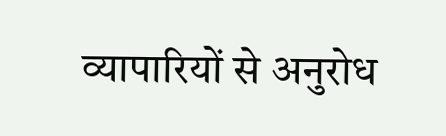व्यापारियों से अनुरोध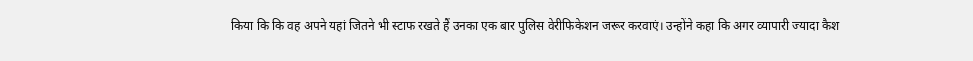किया कि कि वह अपने यहां जितने भी स्टाफ रखते हैं उनका एक बार पुलिस वेरीफिकेशन जरूर करवाएं। उन्होंने कहा कि अगर व्यापारी ज्यादा कैश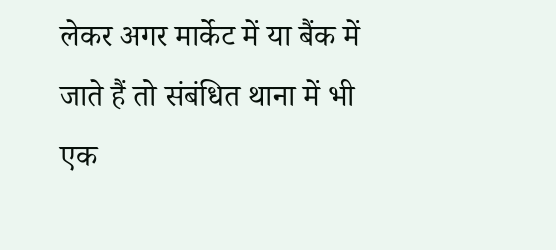लेकर अगर मार्केट में या बैंक में जाते हैं तो संबंधित थाना में भी एक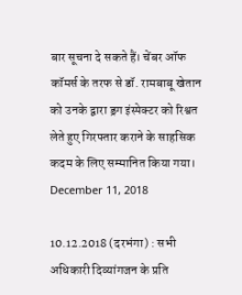बार सूचना दे सकते हैं। चेंबर ऑफ कॉमर्स के तरफ से डॉ. रामबाबू खेतान को उनके द्वारा ड्रग इंस्पेक्टर को रिश्वत लेते हुए गिरफ्तार कराने के साहसिक कदम के लिए सम्मानित किया गया।
December 11, 2018

10.12.2018 (दरभंगा) : सभी अधिकारी दिव्यांगजन के प्रति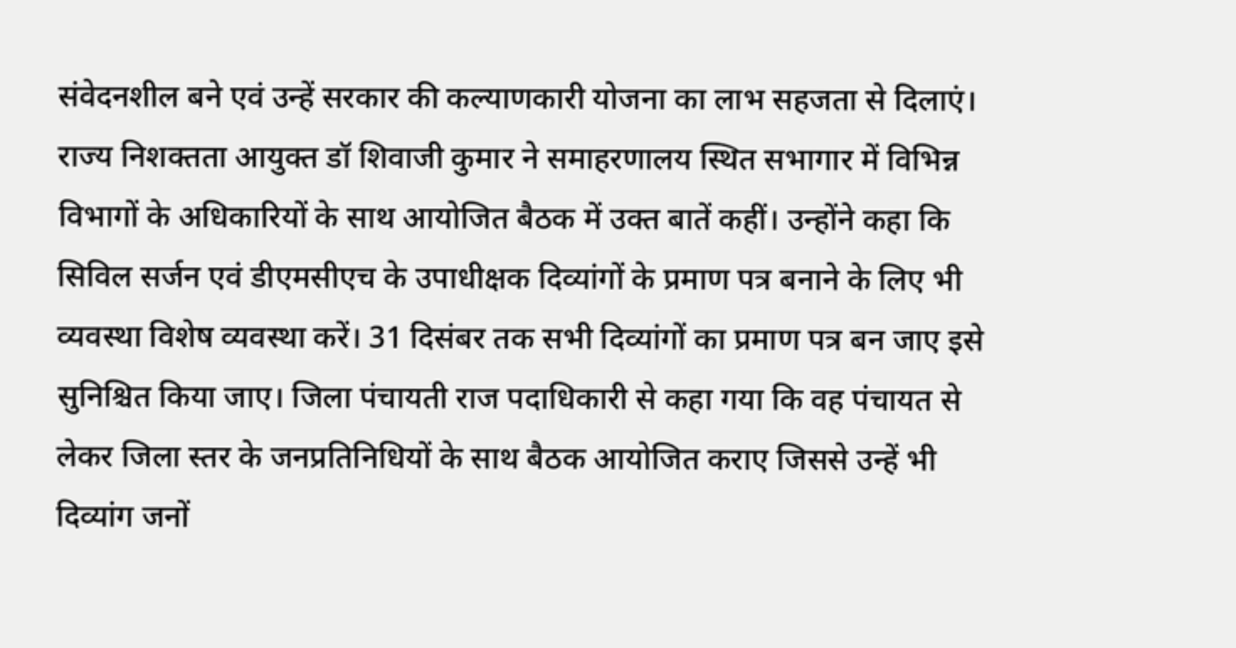संवेदनशील बने एवं उन्हें सरकार की कल्याणकारी योजना का लाभ सहजता से दिलाएं। राज्य निशक्तता आयुक्त डॉ शिवाजी कुमार ने समाहरणालय स्थित सभागार में विभिन्न विभागों के अधिकारियों के साथ आयोजित बैठक में उक्त बातें कहीं। उन्होंने कहा कि सिविल सर्जन एवं डीएमसीएच के उपाधीक्षक दिव्यांगों के प्रमाण पत्र बनाने के लिए भी व्यवस्था विशेष व्यवस्था करें। 31 दिसंबर तक सभी दिव्यांगों का प्रमाण पत्र बन जाए इसे सुनिश्चित किया जाए। जिला पंचायती राज पदाधिकारी से कहा गया कि वह पंचायत से लेकर जिला स्तर के जनप्रतिनिधियों के साथ बैठक आयोजित कराए जिससे उन्हें भी दिव्यांग जनों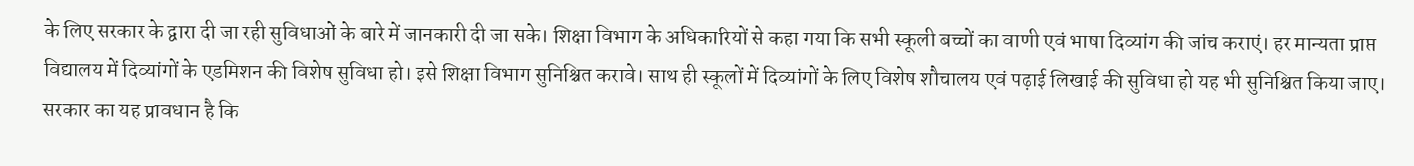के लिए सरकार के द्वारा दी जा रही सुविधाओं के बारे में जानकारी दी जा सके। शिक्षा विभाग के अधिकारियों से कहा गया कि सभी स्कूली बच्चों का वाणी एवं भाषा दिव्यांग की जांच कराएं। हर मान्यता प्राप्त विद्यालय में दिव्यांगों के एडमिशन की विशेष सुविधा हो। इसे शिक्षा विभाग सुनिश्चित करावे। साथ ही स्कूलों में दिव्यांगों के लिए विशेष शौचालय एवं पढ़ाई लिखाई की सुविधा हो यह भी सुनिश्चित किया जाए। सरकार का यह प्रावधान है कि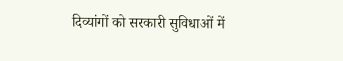दिव्यांगों को सरकारी सुविधाओं में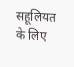सहूलियत के लिए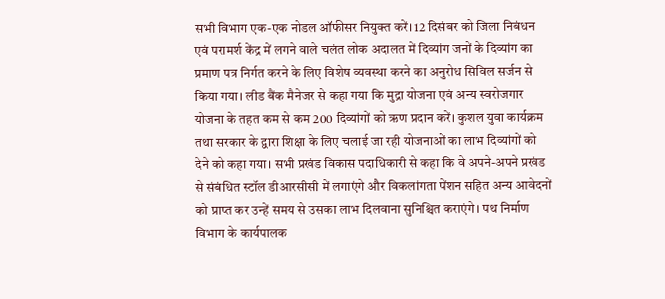सभी विभाग एक-एक नोडल ऑफीसर नियुक्त करें। 12 दिसंबर को जिला निबंधन एवं परामर्श केंद्र में लगने वाले चलंत लोक अदालत में दिव्यांग जनों के दिव्यांग का प्रमाण पत्र निर्गत करने के लिए विशेष व्यवस्था करने का अनुरोध सिविल सर्जन से किया गया। लीड बैंक मैनेजर से कहा गया कि मुद्रा योजना एवं अन्य स्वरोजगार योजना के तहत कम से कम 200 दिव्यांगों को ऋण प्रदान करें। कुशल युवा कार्यक्रम तथा सरकार के द्वारा शिक्षा के लिए चलाई जा रही योजनाओं का लाभ दिव्यांगों को देने को कहा गया। सभी प्रखंड विकास पदाधिकारी से कहा कि वे अपने-अपने प्रखंड से संबंधित स्टॉल डीआरसीसी में लगाएंगे और विकलांगता पेंशन सहित अन्य आवेदनों को प्राप्त कर उन्हें समय से उसका लाभ दिलवाना सुनिश्चित कराएंगे। पथ निर्माण विभाग के कार्यपालक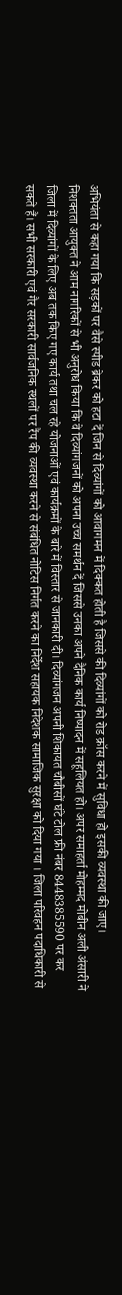अभियंता से कहा गया कि सड़कों पर वैसे स्पीड ब्रेकर को हटा दें जिन से दिव्यांगों को आवागमन में दिक्कत होती है जिससे की दिव्यांगों को रोड क्रॉस करने में सुविधा हो इसकी व्यवस्था की जाए।
निशक्तता आयुक्त ने आम नागरिकों से भी अनुरोध किया कि वे दिव्यांगजनों को अपना उच्च समर्थन दें जिससे उनका अपने दैनिक कार्य निष्पादन में सहूलियत हो। अपर समाहर्ता मोहम्मद मोबीन अली अंसारी ने जिला में दिव्यांगों के लिए अब तक किए गए कार्य तथा चल रहे योजनाओं एवं कार्यक्रमों के बारे में विस्तार से जानकारी दी। दिव्यांगजन अपनी शिकायत चौबीसों घंटे टोल फ्री नंबर 8448385590 पर कर सकते हैं। सभी सरकारी एवं गैर सरकारी सार्वजनिक स्थलों पर रैंप की व्यवस्था करने से संबंधित नोटिस निर्गत करने का निर्देश सहायक निदेशक सामाजिक सुरक्षा को दिया गया । जिला परिवहन पदाधिकारी से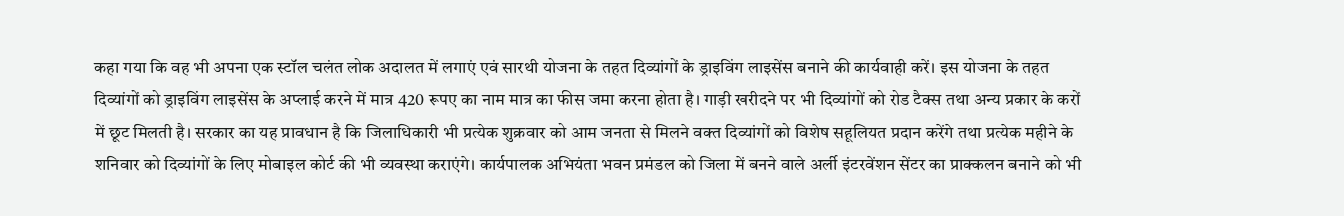कहा गया कि वह भी अपना एक स्टॉल चलंत लोक अदालत में लगाएं एवं सारथी योजना के तहत दिव्यांगों के ड्राइविंग लाइसेंस बनाने की कार्यवाही करें। इस योजना के तहत दिव्यांगों को ड्राइविंग लाइसेंस के अप्लाई करने में मात्र 420 रूपए का नाम मात्र का फीस जमा करना होता है। गाड़ी खरीदने पर भी दिव्यांगों को रोड टैक्स तथा अन्य प्रकार के करों में छूट मिलती है। सरकार का यह प्रावधान है कि जिलाधिकारी भी प्रत्येक शुक्रवार को आम जनता से मिलने वक्त दिव्यांगों को विशेष सहूलियत प्रदान करेंगे तथा प्रत्येक महीने के शनिवार को दिव्यांगों के लिए मोबाइल कोर्ट की भी व्यवस्था कराएंगे। कार्यपालक अभियंता भवन प्रमंडल को जिला में बनने वाले अर्ली इंटरवेंशन सेंटर का प्राक्कलन बनाने को भी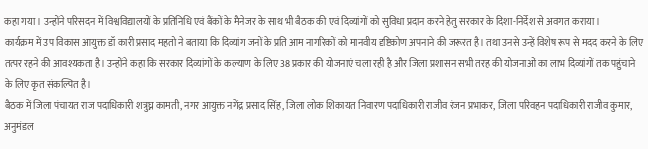कहा गया। उन्होंने परिसदन में विश्वविद्यालयों के प्रतिनिधि एवं बैंकों के मैनेजर के साथ भी बैठक की एवं दिव्यांगों को सुविधा प्रदान करने हेतु सरकार के दिशा-निर्देश से अवगत कराया।
कार्यक्रम में उप विकास आयुक्त डॉ कारी प्रसाद महतो ने बताया कि दिव्यांग जनों के प्रति आम नागरिकों को मानवीय दृष्टिकोण अपनाने की जरूरत है। तथा उनसे उन्हें विशेष रूप से मदद करने के लिए तत्पर रहने की आवश्यकता है। उन्होंने कहा कि सरकार दिव्यांगों के कल्याण के लिए 38 प्रकार की योजनाएं चला रही है और जिला प्रशासन सभी तरह की योजनाओं का लाभ दिव्यांगों तक पहुंचाने के लिए कृत संकल्पित है।
बैठक में जिला पंचायत राज पदाधिकारी शत्रुघ्न कामती, नगर आयुक्त नगेंद्र प्रसाद सिंह, जिला लोक शिकायत निवारण पदाधिकारी राजीव रंजन प्रभाकर, जिला परिवहन पदाधिकारी राजीव कुमार, अनुमंडल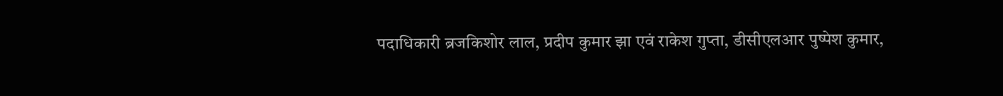पदाधिकारी ब्रजकिशोर लाल, प्रदीप कुमार झा एवं राकेश गुप्ता, डीसीएलआर पुष्पेश कुमार,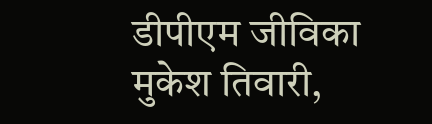डीपीएम जीविका मुकेश तिवारी,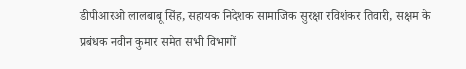डीपीआरओ लालबाबू सिंह, सहायक निदेशक सामाजिक सुरक्षा रविशंकर तिवारी, सक्षम के प्रबंधक नवीन कुमार समेत सभी विभागों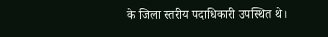के जिला स्तरीय पदाधिकारी उपस्थित थे।